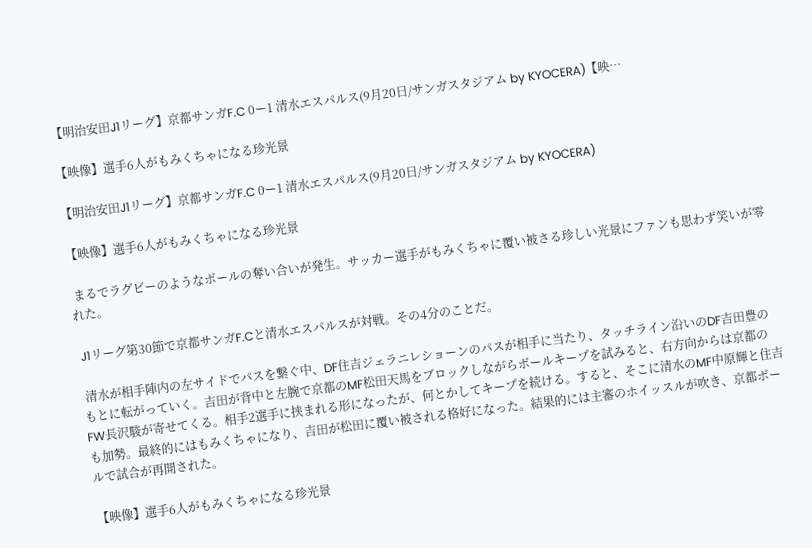【明治安田J1リーグ】京都サンガF.C 0ー1 清水エスパルス(9月20日/サンガスタジアム by KYOCERA)【映…

【映像】選手6人がもみくちゃになる珍光景

【明治安田J1リーグ】京都サンガF.C 0ー1 清水エスパルス(9月20日/サンガスタジアム by KYOCERA)

【映像】選手6人がもみくちゃになる珍光景

 まるでラグビーのようなボールの奪い合いが発生。サッカー選手がもみくちゃに覆い被さる珍しい光景にファンも思わず笑いが零れた。

 J1リーグ第30節で京都サンガF.Cと清水エスパルスが対戦。その4分のことだ。

 清水が相手陣内の左サイドでパスを繋ぐ中、DF住吉ジェラニレショーンのパスが相手に当たり、タッチライン沿いのDF吉田豊のもとに転がっていく。吉田が背中と左腕で京都のMF松田天馬をブロックしながらボールキープを試みると、右方向からは京都のFW長沢駿が寄せてくる。相手2選手に挟まれる形になったが、何とかしてキープを続ける。すると、そこに清水のMF中原輝と住吉も加勢。最終的にはもみくちゃになり、吉田が松田に覆い被される格好になった。結果的には主審のホイッスルが吹き、京都ボールで試合が再開された。

【映像】選手6人がもみくちゃになる珍光景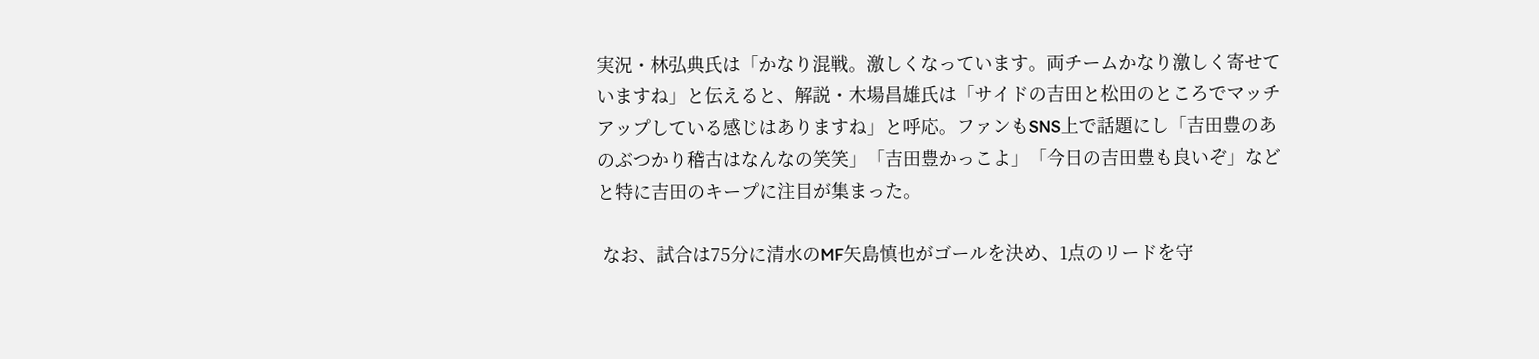実況・林弘典氏は「かなり混戦。激しくなっています。両チームかなり激しく寄せていますね」と伝えると、解説・木場昌雄氏は「サイドの吉田と松田のところでマッチアップしている感じはありますね」と呼応。ファンもSNS上で話題にし「吉田豊のあのぶつかり稽古はなんなの笑笑」「吉田豊かっこよ」「今日の吉田豊も良いぞ」などと特に吉田のキープに注目が集まった。

 なお、試合は75分に清水のMF矢島慎也がゴールを決め、1点のリードを守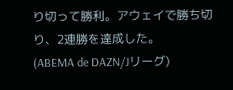り切って勝利。アウェイで勝ち切り、2連勝を達成した。
(ABEMA de DAZN/Jリーグ)